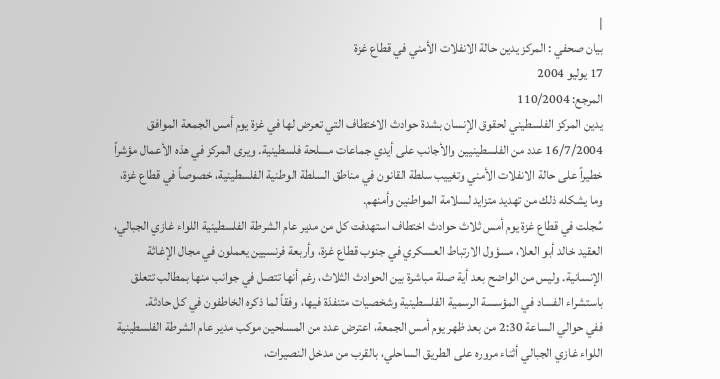|
بيان صحفي : المركز يدين حالة الانفلات الأمني في قطاع غزة
17 يوليو 2004
المرجع: 110/2004
يدين المركز الفلسطيني لحقوق الإنسان بشدة حوادث الاختطاف التي تعرض لها في غزة يوم أمس الجمعة الموافق 16/7/2004 عدد من الفلسطينيين والأجانب على أيدي جماعات مسلحة فلسطينية. ويرى المركز في هذه الأعمال مؤشراً خطيراً على حالة الانفلات الأمني وتغييب سلطة القانون في مناطق السلطة الوطنية الفلسطينية، خصوصاً في قطاع غزة، وما يشكله ذلك من تهديد متزايد لسلامة المواطنين وأمنهم.
سُجلت في قطاع غزة يوم أمس ثلاث حوادث اختطاف استهدفت كل من مدير عام الشرطة الفلسطينية اللواء غازي الجبالي، العقيد خالد أبو العلا، مسؤول الارتباط العسكري في جنوب قطاع غزة، وأربعة فرنسيين يعملون في مجال الإغاثة الإنسانية. وليس من الواضح بعد أية صلة مباشرة بين الحوادث الثلاث، رغم أنها تتصل في جوانب منها بمطالب تتعلق باستشراء الفساد في المؤسسة الرسمية الفلسطينية وشخصيات متنفذة فيها، وفقاً لما ذكره الخاطفون في كل حادثة.
ففي حوالي الساعة 2:30 من بعد ظهر يوم أمس الجمعة، اعترض عدد من المسلحين موكب مدير عام الشرطة الفلسطينية اللواء غازي الجبالي أثناء مروره على الطريق الساحلي، بالقرب من مدخل النصيرات،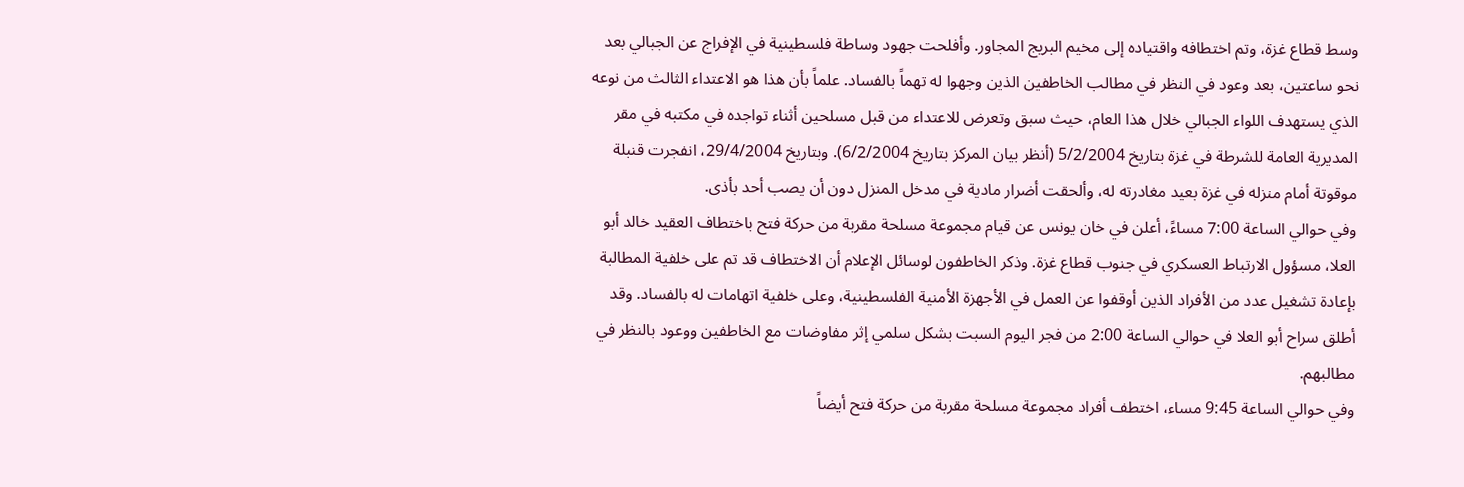وسط قطاع غزة، وتم اختطافه واقتياده إلى مخيم البريج المجاور. وأفلحت جهود وساطة فلسطينية في الإفراج عن الجبالي بعد نحو ساعتين، بعد وعود في النظر في مطالب الخاطفين الذين وجهوا له تهماً بالفساد. علماً بأن هذا هو الاعتداء الثالث من نوعه الذي يستهدف اللواء الجبالي خلال هذا العام، حيث سبق وتعرض للاعتداء من قبل مسلحين أثناء تواجده في مكتبه في مقر المديرية العامة للشرطة في غزة بتاريخ 5/2/2004 (أنظر بيان المركز بتاريخ 6/2/2004). وبتاريخ 29/4/2004، انفجرت قنبلة موقوتة أمام منزله في غزة بعيد مغادرته له، وألحقت أضرار مادية في مدخل المنزل دون أن يصب أحد بأذى.
وفي حوالي الساعة 7:00 مساءً، أعلن في خان يونس عن قيام مجموعة مسلحة مقربة من حركة فتح باختطاف العقيد خالد أبو العلا، مسؤول الارتباط العسكري في جنوب قطاع غزة. وذكر الخاطفون لوسائل الإعلام أن الاختطاف قد تم على خلفية المطالبة بإعادة تشغيل عدد من الأفراد الذين أوقفوا عن العمل في الأجهزة الأمنية الفلسطينية، وعلى خلفية اتهامات له بالفساد. وقد أطلق سراح أبو العلا في حوالي الساعة 2:00 من فجر اليوم السبت بشكل سلمي إثر مفاوضات مع الخاطفين ووعود بالنظر في مطالبهم.
وفي حوالي الساعة 9:45 مساء، اختطف أفراد مجموعة مسلحة مقربة من حركة فتح أيضاً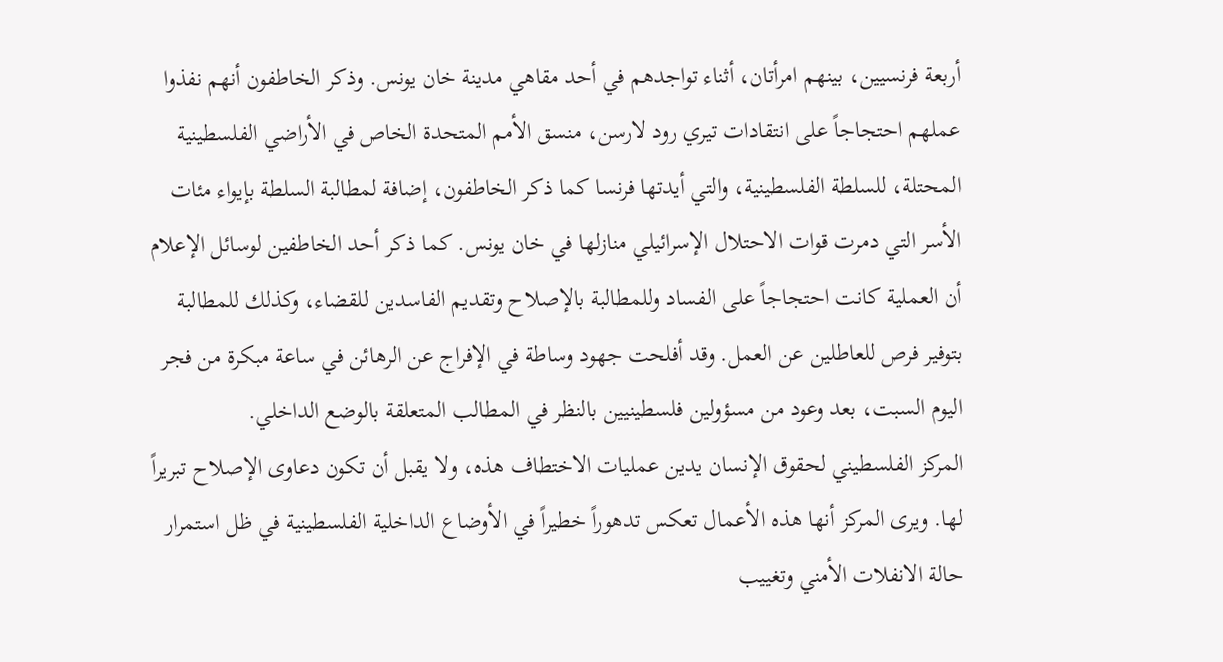أربعة فرنسيين، بينهم امرأتان، أثناء تواجدهم في أحد مقاهي مدينة خان يونس. وذكر الخاطفون أنهم نفذوا عملهم احتجاجاً على انتقادات تيري رود لارسن، منسق الأمم المتحدة الخاص في الأراضي الفلسطينية المحتلة، للسلطة الفلسطينية، والتي أيدتها فرنسا كما ذكر الخاطفون، إضافة لمطالبة السلطة بإيواء مئات الأسر التي دمرت قوات الاحتلال الإسرائيلي منازلها في خان يونس. كما ذكر أحد الخاطفين لوسائل الإعلام أن العملية كانت احتجاجاً على الفساد وللمطالبة بالإصلاح وتقديم الفاسدين للقضاء، وكذلك للمطالبة بتوفير فرص للعاطلين عن العمل. وقد أفلحت جهود وساطة في الإفراج عن الرهائن في ساعة مبكرة من فجر اليوم السبت، بعد وعود من مسؤولين فلسطينيين بالنظر في المطالب المتعلقة بالوضع الداخلي.
المركز الفلسطيني لحقوق الإنسان يدين عمليات الاختطاف هذه، ولا يقبل أن تكون دعاوى الإصلاح تبريراً لها. ويرى المركز أنها هذه الأعمال تعكس تدهوراً خطيراً في الأوضاع الداخلية الفلسطينية في ظل استمرار حالة الانفلات الأمني وتغييب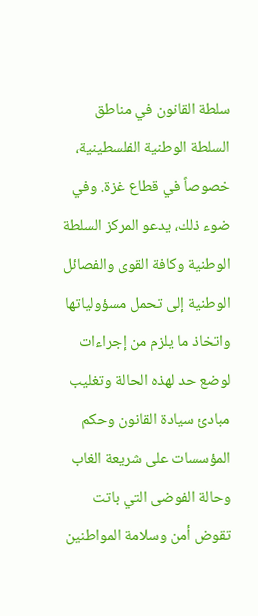سلطة القانون في مناطق السلطة الوطنية الفلسطينية، خصوصاً في قطاع غزة. وفي ضوء ذلك، يدعو المركز السلطة الوطنية وكافة القوى والفصائل الوطنية إلى تحمل مسؤولياتها واتخاذ ما يلزم من إجراءات لوضع حد لهذه الحالة وتغليب مبادئ سيادة القانون وحكم المؤسسات على شريعة الغاب وحالة الفوضى التي باتت تقوض أمن وسلامة المواطنين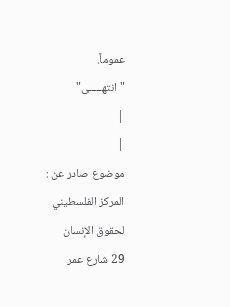عموماً.
"انتهـــــى"
|
|
موضوع صادر عن :
المركز الفلسطيني لحقوق الإنسان
29 شارع عمر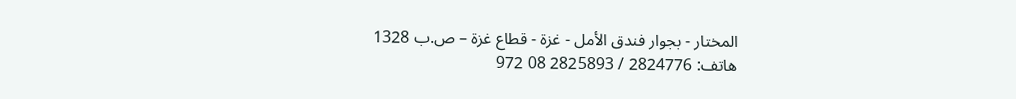المختار - بجوار فندق الأمل - غزة - قطاع غزة – ص.ب 1328
هاتف: 2824776 / 2825893 08 972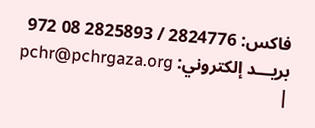فاكس: 2824776 / 2825893 08 972
بريـــد إلكتروني: pchr@pchrgaza.org
|